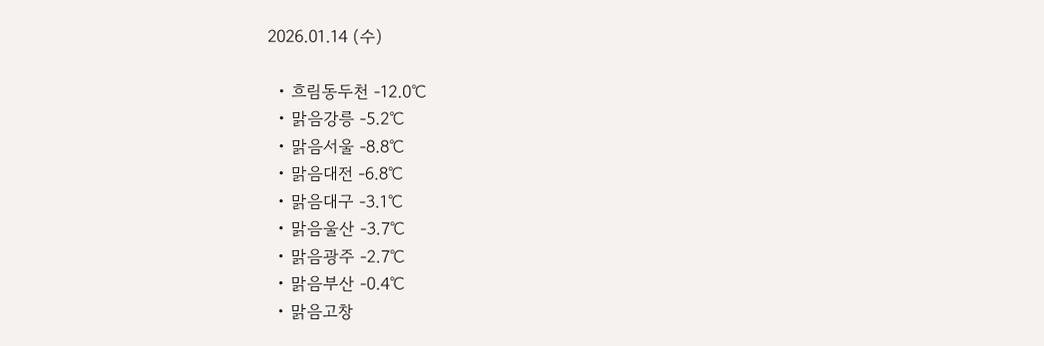2026.01.14 (수)

  • 흐림동두천 -12.0℃
  • 맑음강릉 -5.2℃
  • 맑음서울 -8.8℃
  • 맑음대전 -6.8℃
  • 맑음대구 -3.1℃
  • 맑음울산 -3.7℃
  • 맑음광주 -2.7℃
  • 맑음부산 -0.4℃
  • 맑음고창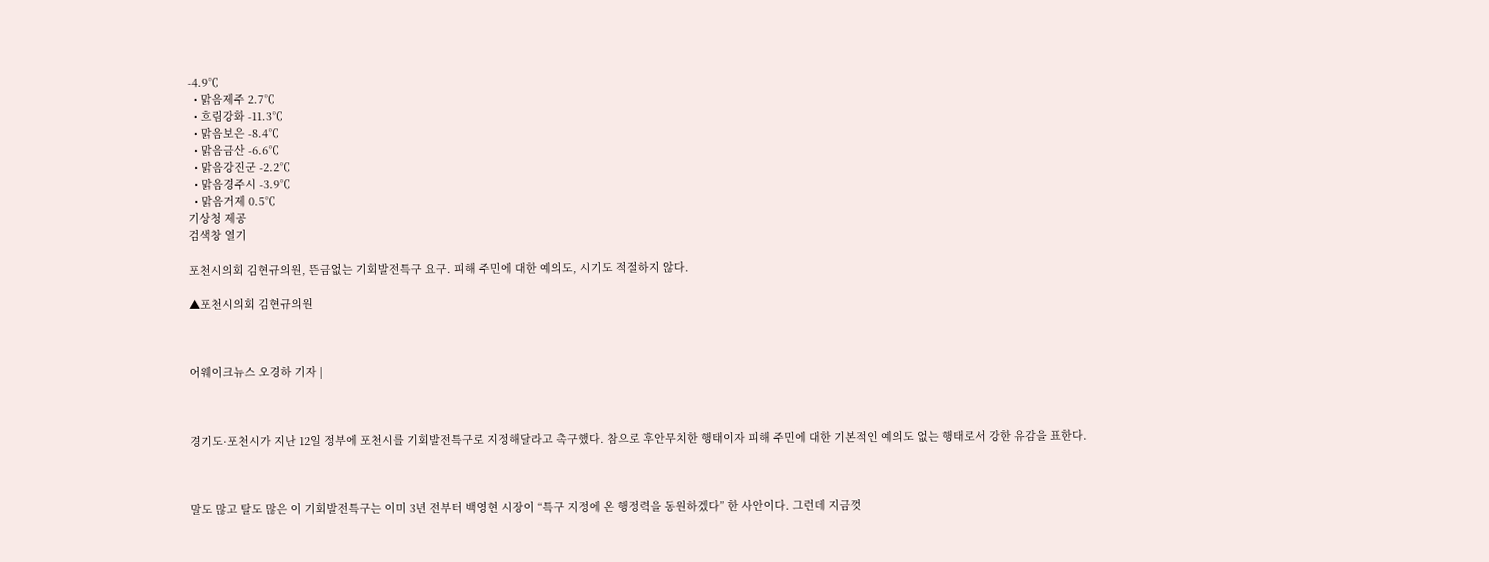-4.9℃
  • 맑음제주 2.7℃
  • 흐림강화 -11.3℃
  • 맑음보은 -8.4℃
  • 맑음금산 -6.6℃
  • 맑음강진군 -2.2℃
  • 맑음경주시 -3.9℃
  • 맑음거제 0.5℃
기상청 제공
검색창 열기

포천시의회 김현규의원, 뜬금없는 기회발전특구 요구. 피해 주민에 대한 예의도, 시기도 적절하지 않다.

▲포천시의회 김현규의원



어웨이크뉴스 오경하 기자 |



경기도·포천시가 지난 12일 정부에 포천시를 기회발전특구로 지정해달라고 촉구했다. 참으로 후안무치한 행태이자 피해 주민에 대한 기본적인 예의도 없는 행태로서 강한 유감을 표한다.



말도 많고 탈도 많은 이 기회발전특구는 이미 3년 전부터 백영현 시장이 “특구 지정에 온 행정력을 동원하겠다” 한 사안이다. 그런데 지금껏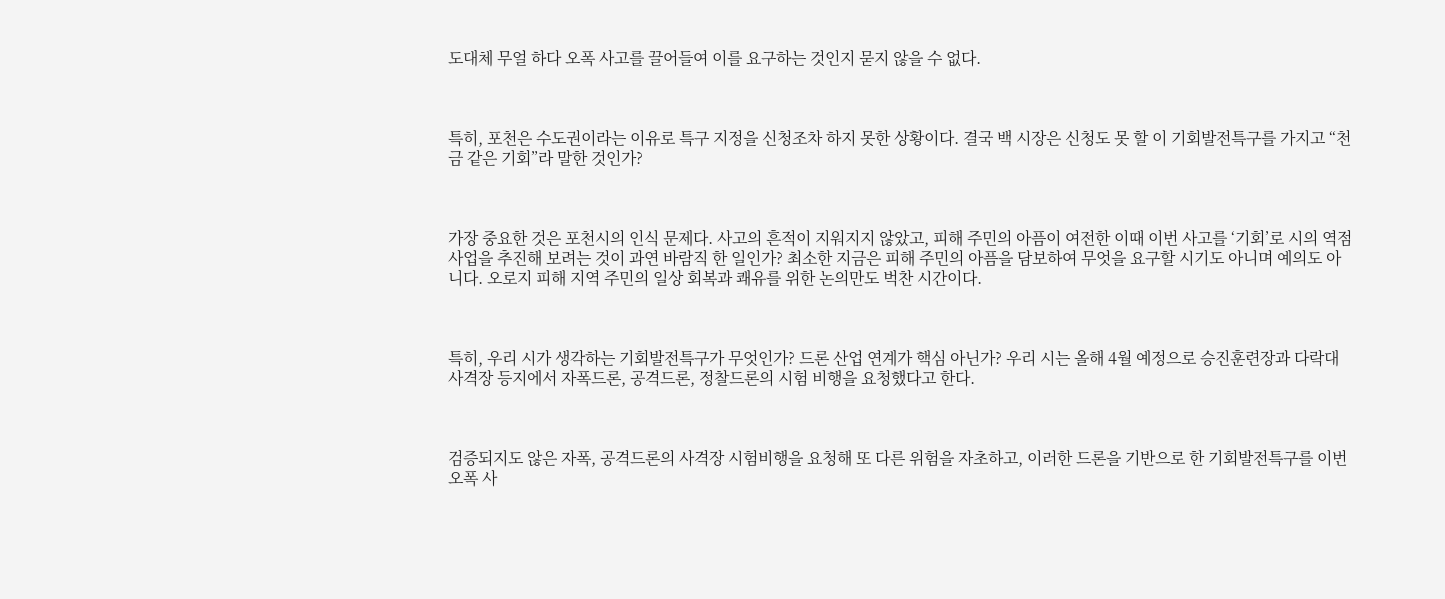도대체 무얼 하다 오폭 사고를 끌어들여 이를 요구하는 것인지 묻지 않을 수 없다.



특히, 포천은 수도권이라는 이유로 특구 지정을 신청조차 하지 못한 상황이다. 결국 백 시장은 신청도 못 할 이 기회발전특구를 가지고 “천금 같은 기회”라 말한 것인가?



가장 중요한 것은 포천시의 인식 문제다. 사고의 흔적이 지워지지 않았고, 피해 주민의 아픔이 여전한 이때 이번 사고를 ‘기회’로 시의 역점 사업을 추진해 보려는 것이 과연 바람직 한 일인가? 최소한 지금은 피해 주민의 아픔을 담보하여 무엇을 요구할 시기도 아니며 예의도 아니다. 오로지 피해 지역 주민의 일상 회복과 쾌유를 위한 논의만도 벅찬 시간이다.



특히, 우리 시가 생각하는 기회발전특구가 무엇인가? 드론 산업 연계가 핵심 아닌가? 우리 시는 올해 4월 예정으로 승진훈련장과 다락대 사격장 등지에서 자폭드론, 공격드론, 정찰드론의 시험 비행을 요청했다고 한다.



검증되지도 않은 자폭, 공격드론의 사격장 시험비행을 요청해 또 다른 위험을 자초하고, 이러한 드론을 기반으로 한 기회발전특구를 이번 오폭 사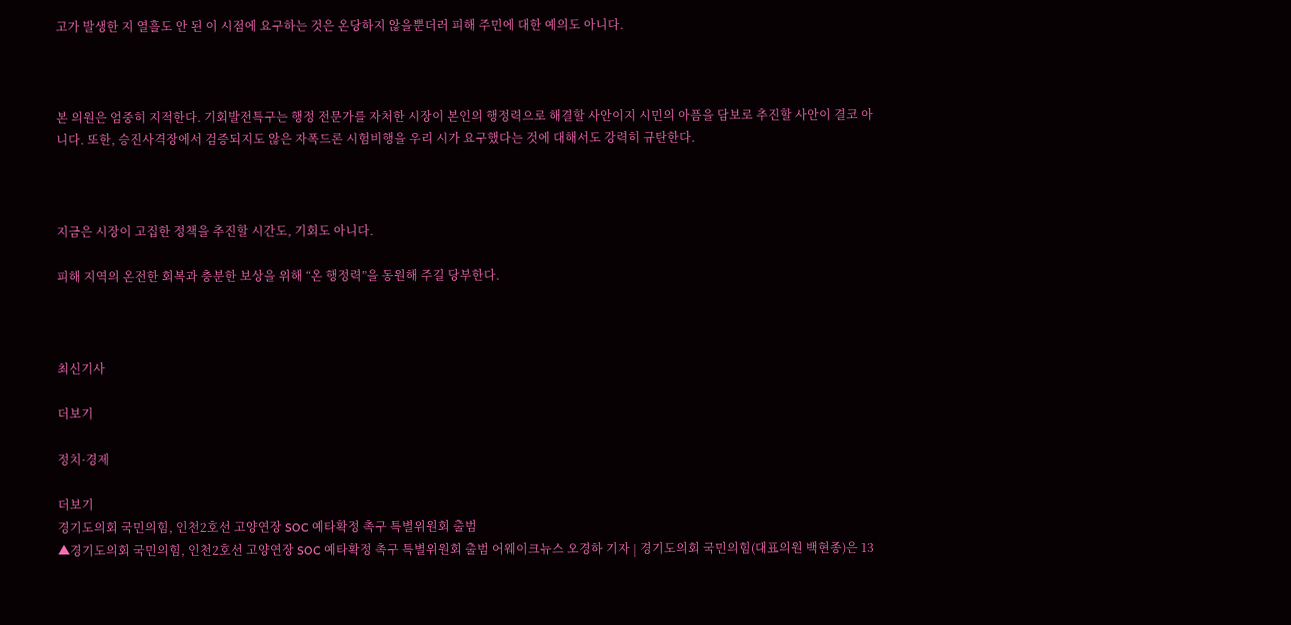고가 발생한 지 열흘도 안 된 이 시점에 요구하는 것은 온당하지 않을뿐더러 피해 주민에 대한 예의도 아니다.



본 의원은 엄중히 지적한다. 기회발전특구는 행정 전문가를 자처한 시장이 본인의 행정력으로 해결할 사안이지 시민의 아픔을 담보로 추진할 사안이 결코 아니다. 또한, 승진사격장에서 검증되지도 않은 자폭드론 시험비행을 우리 시가 요구했다는 것에 대해서도 강력히 규탄한다.



지금은 시장이 고집한 정책을 추진할 시간도, 기회도 아니다.

피해 지역의 온전한 회복과 충분한 보상을 위해 “온 행정력”을 동원해 주길 당부한다.



최신기사

더보기

정치·경제

더보기
경기도의회 국민의힘, 인천2호선 고양연장 SOC 예타확정 촉구 특별위원회 출범
▲경기도의회 국민의힘, 인천2호선 고양연장 SOC 예타확정 촉구 특별위원회 출범 어웨이크뉴스 오경하 기자 | 경기도의회 국민의힘(대표의원 백현종)은 13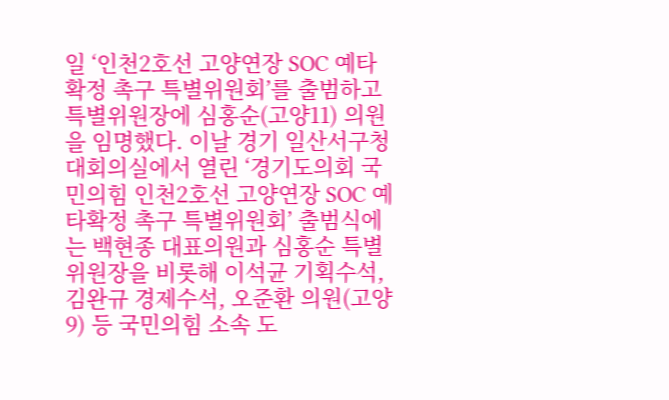일 ‘인천2호선 고양연장 SOC 예타확정 촉구 특별위원회’를 출범하고 특별위원장에 심홍순(고양11) 의원을 임명했다. 이날 경기 일산서구청 대회의실에서 열린 ‘경기도의회 국민의힘 인천2호선 고양연장 SOC 예타확정 촉구 특별위원회’ 출범식에는 백현종 대표의원과 심홍순 특별위원장을 비롯해 이석균 기획수석, 김완규 경제수석, 오준환 의원(고양9) 등 국민의힘 소속 도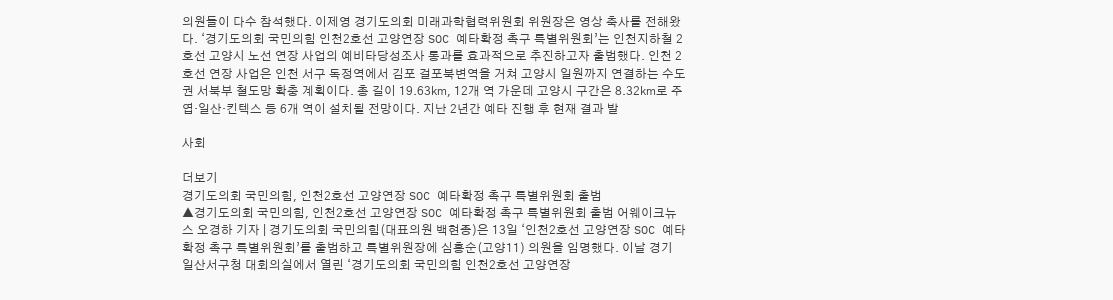의원들이 다수 참석했다. 이제영 경기도의회 미래과학협력위원회 위원장은 영상 축사를 전해왔다. ‘경기도의회 국민의힘 인천2호선 고양연장 SOC 예타확정 촉구 특별위원회’는 인천지하철 2호선 고양시 노선 연장 사업의 예비타당성조사 통과를 효과적으로 추진하고자 출범했다. 인천 2호선 연장 사업은 인천 서구 독정역에서 김포 걸포북변역을 거쳐 고양시 일원까지 연결하는 수도권 서북부 철도망 확충 계획이다. 총 길이 19.63㎞, 12개 역 가운데 고양시 구간은 8.32㎞로 주엽·일산·킨텍스 등 6개 역이 설치될 전망이다. 지난 2년간 예타 진행 후 현재 결과 발

사회

더보기
경기도의회 국민의힘, 인천2호선 고양연장 SOC 예타확정 촉구 특별위원회 출범
▲경기도의회 국민의힘, 인천2호선 고양연장 SOC 예타확정 촉구 특별위원회 출범 어웨이크뉴스 오경하 기자 | 경기도의회 국민의힘(대표의원 백현종)은 13일 ‘인천2호선 고양연장 SOC 예타확정 촉구 특별위원회’를 출범하고 특별위원장에 심홍순(고양11) 의원을 임명했다. 이날 경기 일산서구청 대회의실에서 열린 ‘경기도의회 국민의힘 인천2호선 고양연장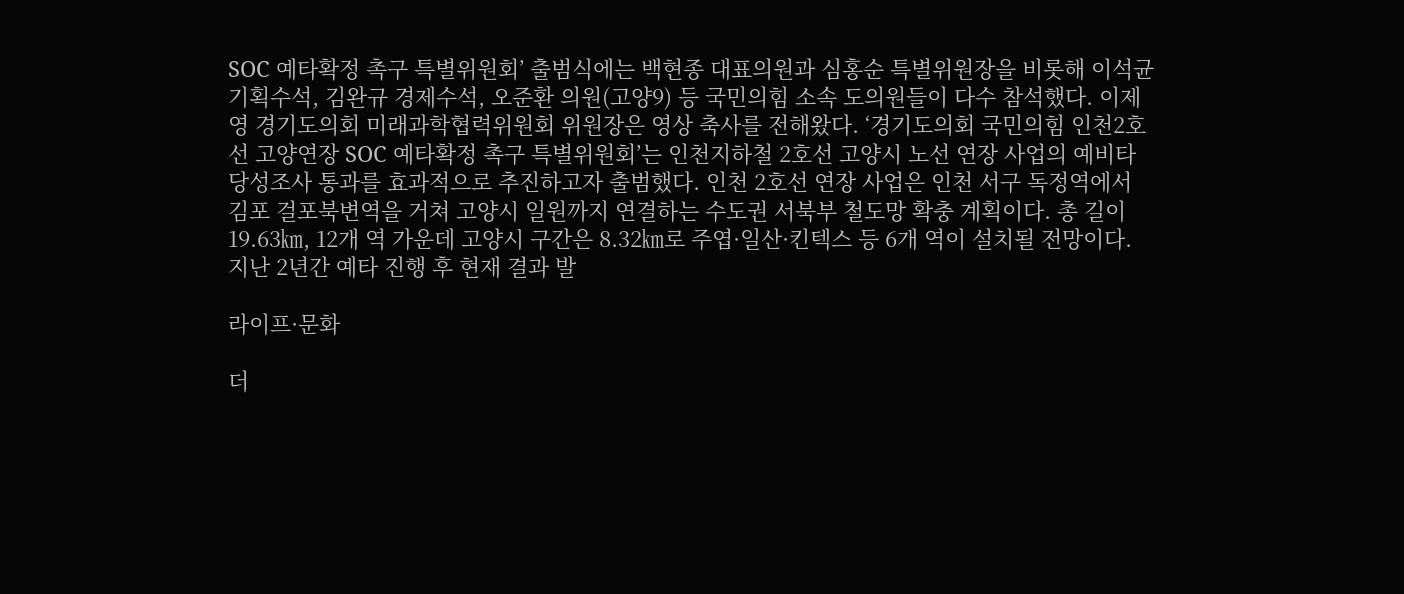SOC 예타확정 촉구 특별위원회’ 출범식에는 백현종 대표의원과 심홍순 특별위원장을 비롯해 이석균 기획수석, 김완규 경제수석, 오준환 의원(고양9) 등 국민의힘 소속 도의원들이 다수 참석했다. 이제영 경기도의회 미래과학협력위원회 위원장은 영상 축사를 전해왔다. ‘경기도의회 국민의힘 인천2호선 고양연장 SOC 예타확정 촉구 특별위원회’는 인천지하철 2호선 고양시 노선 연장 사업의 예비타당성조사 통과를 효과적으로 추진하고자 출범했다. 인천 2호선 연장 사업은 인천 서구 독정역에서 김포 걸포북변역을 거쳐 고양시 일원까지 연결하는 수도권 서북부 철도망 확충 계획이다. 총 길이 19.63㎞, 12개 역 가운데 고양시 구간은 8.32㎞로 주엽·일산·킨텍스 등 6개 역이 설치될 전망이다. 지난 2년간 예타 진행 후 현재 결과 발

라이프·문화

더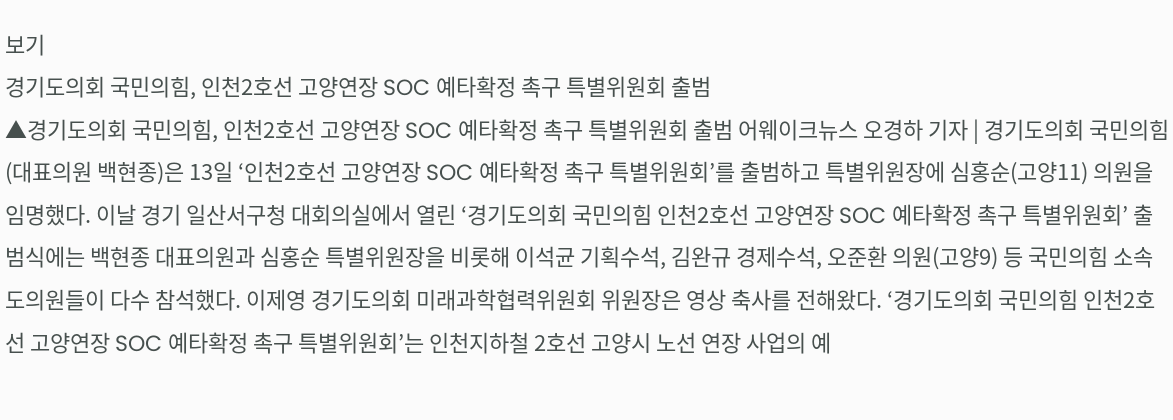보기
경기도의회 국민의힘, 인천2호선 고양연장 SOC 예타확정 촉구 특별위원회 출범
▲경기도의회 국민의힘, 인천2호선 고양연장 SOC 예타확정 촉구 특별위원회 출범 어웨이크뉴스 오경하 기자 | 경기도의회 국민의힘(대표의원 백현종)은 13일 ‘인천2호선 고양연장 SOC 예타확정 촉구 특별위원회’를 출범하고 특별위원장에 심홍순(고양11) 의원을 임명했다. 이날 경기 일산서구청 대회의실에서 열린 ‘경기도의회 국민의힘 인천2호선 고양연장 SOC 예타확정 촉구 특별위원회’ 출범식에는 백현종 대표의원과 심홍순 특별위원장을 비롯해 이석균 기획수석, 김완규 경제수석, 오준환 의원(고양9) 등 국민의힘 소속 도의원들이 다수 참석했다. 이제영 경기도의회 미래과학협력위원회 위원장은 영상 축사를 전해왔다. ‘경기도의회 국민의힘 인천2호선 고양연장 SOC 예타확정 촉구 특별위원회’는 인천지하철 2호선 고양시 노선 연장 사업의 예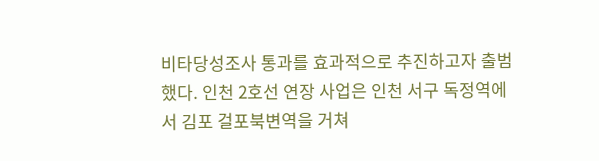비타당성조사 통과를 효과적으로 추진하고자 출범했다. 인천 2호선 연장 사업은 인천 서구 독정역에서 김포 걸포북변역을 거쳐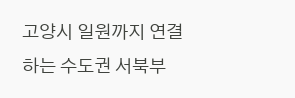고양시 일원까지 연결하는 수도권 서북부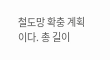철도망 확충 계획이다. 총 길이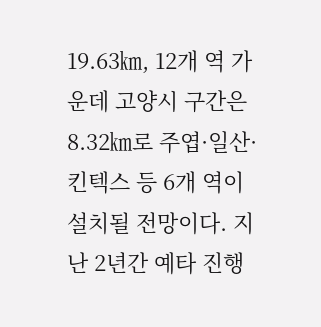19.63㎞, 12개 역 가운데 고양시 구간은 8.32㎞로 주엽·일산·킨텍스 등 6개 역이 설치될 전망이다. 지난 2년간 예타 진행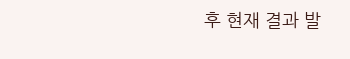후 현재 결과 발